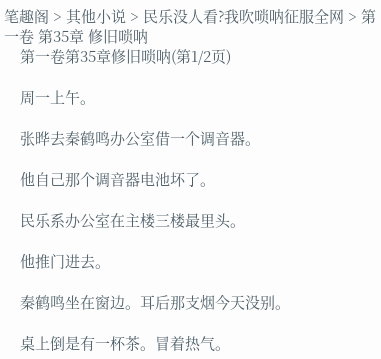笔趣阁 > 其他小说 > 民乐没人看?我吹唢呐征服全网 > 第一卷 第35章 修旧唢呐
    第一卷第35章修旧唢呐(第1/2页)

    周一上午。

    张晔去秦鹤鸣办公室借一个调音器。

    他自己那个调音器电池坏了。

    民乐系办公室在主楼三楼最里头。

    他推门进去。

    秦鹤鸣坐在窗边。耳后那支烟今天没别。

    桌上倒是有一杯茶。冒着热气。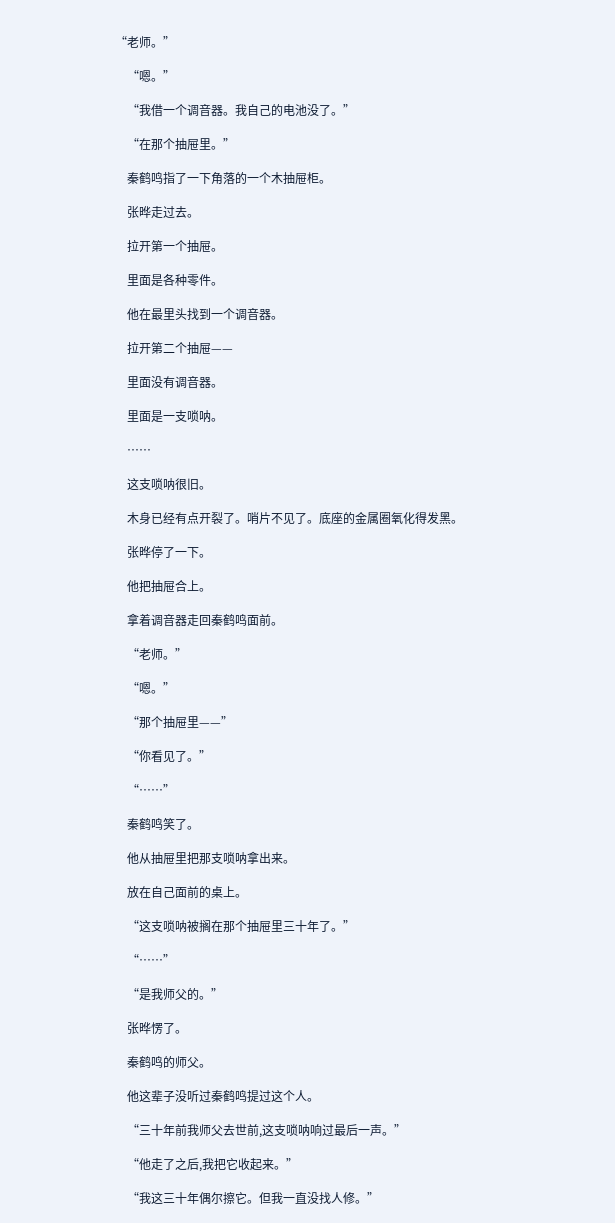“老师。”

    “嗯。”

    “我借一个调音器。我自己的电池没了。”

    “在那个抽屉里。”

    秦鹤鸣指了一下角落的一个木抽屉柜。

    张晔走过去。

    拉开第一个抽屉。

    里面是各种零件。

    他在最里头找到一个调音器。

    拉开第二个抽屉——

    里面没有调音器。

    里面是一支唢呐。

    ……

    这支唢呐很旧。

    木身已经有点开裂了。哨片不见了。底座的金属圈氧化得发黑。

    张晔停了一下。

    他把抽屉合上。

    拿着调音器走回秦鹤鸣面前。

    “老师。”

    “嗯。”

    “那个抽屉里——”

    “你看见了。”

    “……”

    秦鹤鸣笑了。

    他从抽屉里把那支唢呐拿出来。

    放在自己面前的桌上。

    “这支唢呐被搁在那个抽屉里三十年了。”

    “……”

    “是我师父的。”

    张晔愣了。

    秦鹤鸣的师父。

    他这辈子没听过秦鹤鸣提过这个人。

    “三十年前我师父去世前,这支唢呐响过最后一声。”

    “他走了之后,我把它收起来。”

    “我这三十年偶尔擦它。但我一直没找人修。”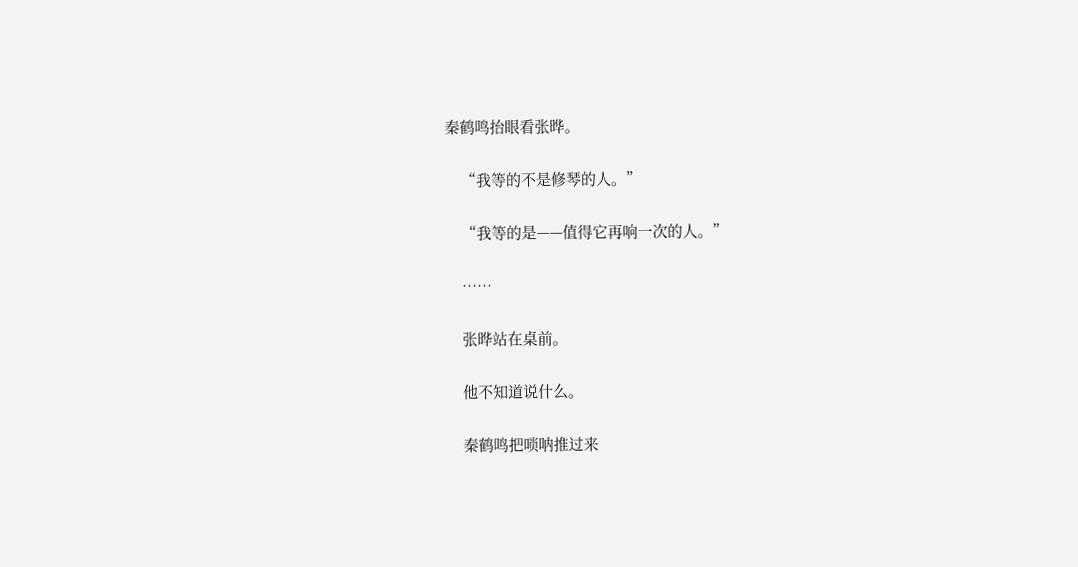秦鹤鸣抬眼看张晔。

    “我等的不是修琴的人。”

    “我等的是——值得它再响一次的人。”

    ……

    张晔站在桌前。

    他不知道说什么。

    秦鹤鸣把唢呐推过来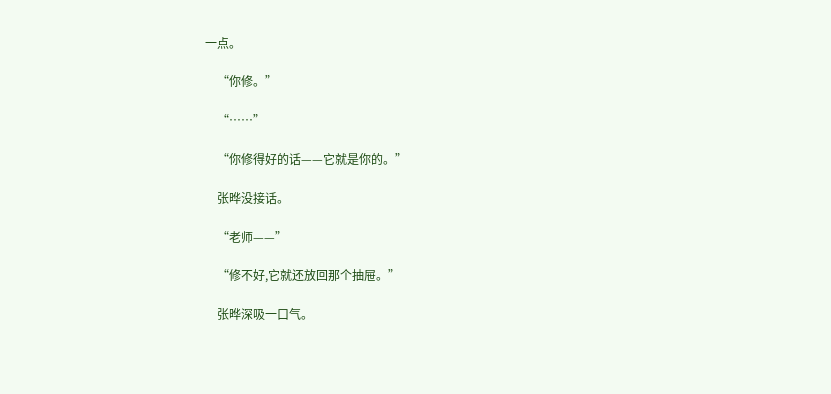一点。

    “你修。”

    “……”

    “你修得好的话——它就是你的。”

    张晔没接话。

    “老师——”

    “修不好,它就还放回那个抽屉。”

    张晔深吸一口气。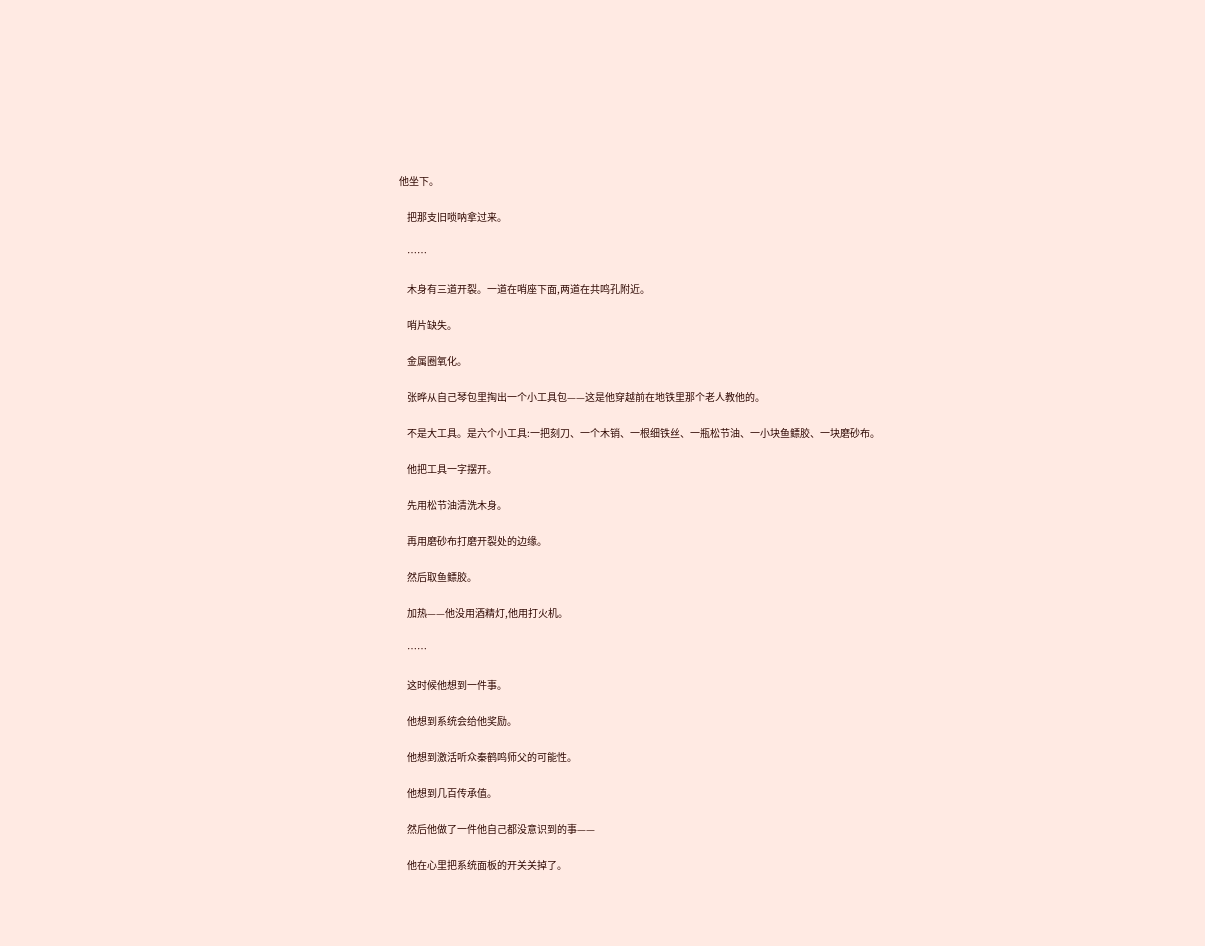他坐下。

    把那支旧唢呐拿过来。

    ……

    木身有三道开裂。一道在哨座下面,两道在共鸣孔附近。

    哨片缺失。

    金属圈氧化。

    张晔从自己琴包里掏出一个小工具包——这是他穿越前在地铁里那个老人教他的。

    不是大工具。是六个小工具:一把刻刀、一个木销、一根细铁丝、一瓶松节油、一小块鱼鳔胶、一块磨砂布。

    他把工具一字摆开。

    先用松节油清洗木身。

    再用磨砂布打磨开裂处的边缘。

    然后取鱼鳔胶。

    加热——他没用酒精灯,他用打火机。

    ……

    这时候他想到一件事。

    他想到系统会给他奖励。

    他想到激活听众秦鹤鸣师父的可能性。

    他想到几百传承值。

    然后他做了一件他自己都没意识到的事——

    他在心里把系统面板的开关关掉了。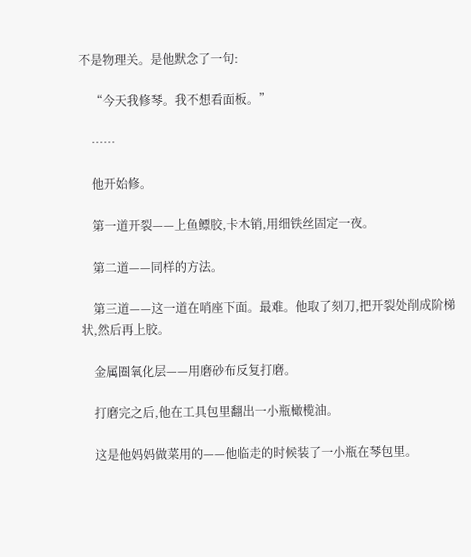不是物理关。是他默念了一句:

    “今天我修琴。我不想看面板。”

    ……

    他开始修。

    第一道开裂——上鱼鳔胶,卡木销,用细铁丝固定一夜。

    第二道——同样的方法。

    第三道——这一道在哨座下面。最难。他取了刻刀,把开裂处削成阶梯状,然后再上胶。

    金属圈氧化层——用磨砂布反复打磨。

    打磨完之后,他在工具包里翻出一小瓶橄榄油。

    这是他妈妈做菜用的——他临走的时候装了一小瓶在琴包里。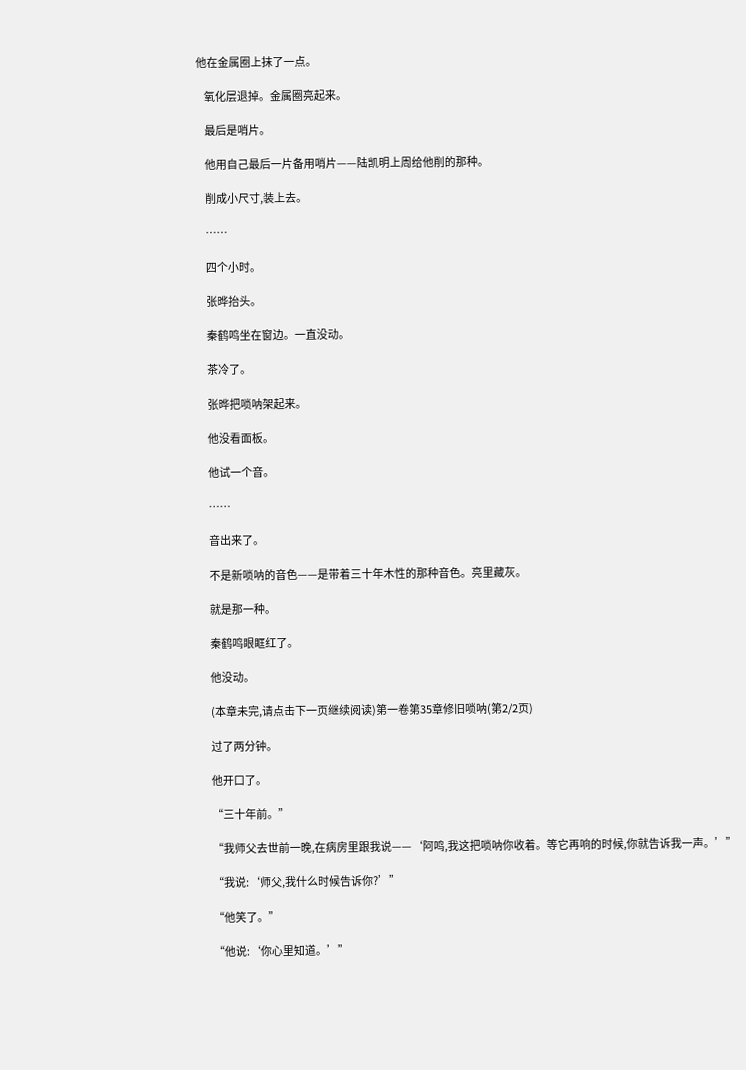他在金属圈上抹了一点。

    氧化层退掉。金属圈亮起来。

    最后是哨片。

    他用自己最后一片备用哨片——陆凯明上周给他削的那种。

    削成小尺寸,装上去。

    ……

    四个小时。

    张晔抬头。

    秦鹤鸣坐在窗边。一直没动。

    茶冷了。

    张晔把唢呐架起来。

    他没看面板。

    他试一个音。

    ……

    音出来了。

    不是新唢呐的音色——是带着三十年木性的那种音色。亮里藏灰。

    就是那一种。

    秦鹤鸣眼眶红了。

    他没动。

    (本章未完,请点击下一页继续阅读)第一卷第35章修旧唢呐(第2/2页)

    过了两分钟。

    他开口了。

    “三十年前。”

    “我师父去世前一晚,在病房里跟我说——‘阿鸣,我这把唢呐你收着。等它再响的时候,你就告诉我一声。’”

    “我说:‘师父,我什么时候告诉你?’”

    “他笑了。”

    “他说:‘你心里知道。’”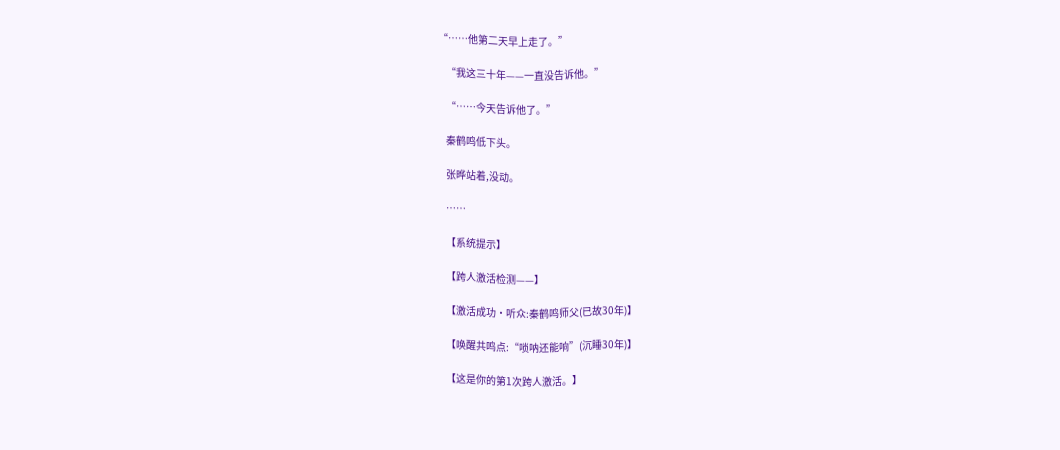“……他第二天早上走了。”

    “我这三十年——一直没告诉他。”

    “……今天告诉他了。”

    秦鹤鸣低下头。

    张晔站着,没动。

    ……

    【系统提示】

    【跨人激活检测——】

    【激活成功·听众:秦鹤鸣师父(已故30年)】

    【唤醒共鸣点:“唢呐还能响”(沉睡30年)】

    【这是你的第1次跨人激活。】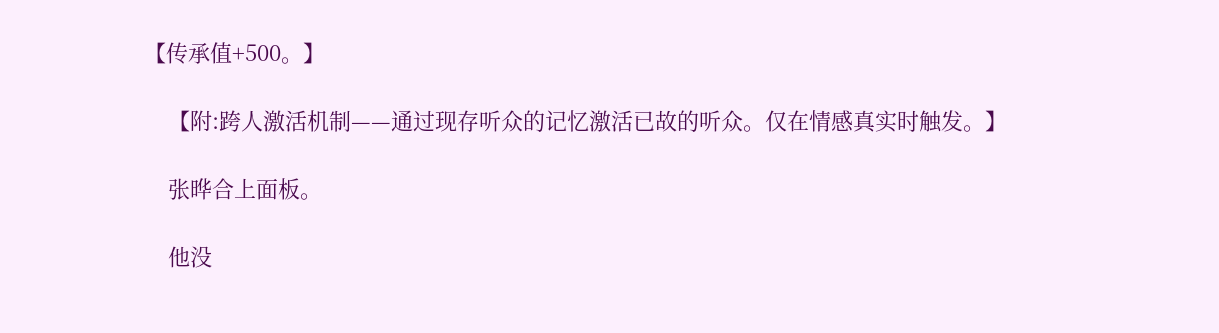【传承值+500。】

    【附:跨人激活机制——通过现存听众的记忆激活已故的听众。仅在情感真实时触发。】

    张晔合上面板。

    他没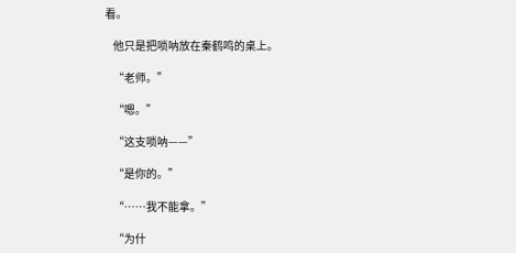看。

    他只是把唢呐放在秦鹤鸣的桌上。

    “老师。”

    “嗯。”

    “这支唢呐——”

    “是你的。”

    “……我不能拿。”

    “为什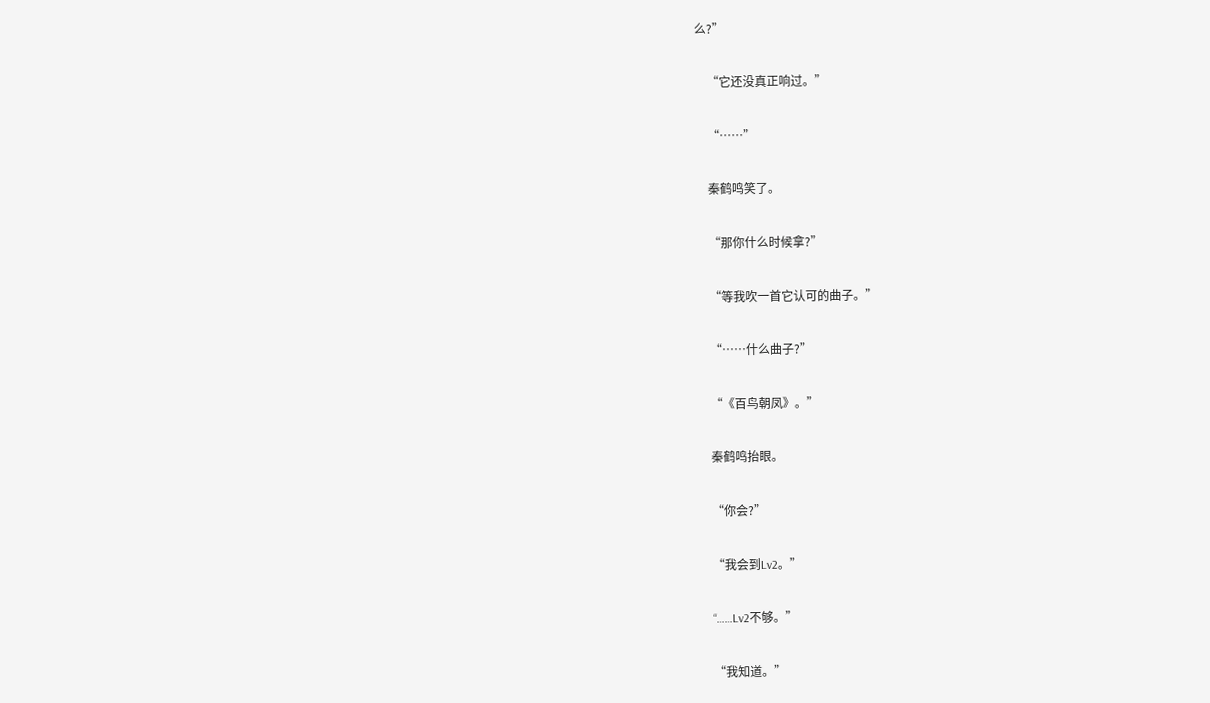么?”

    “它还没真正响过。”

    “……”

    秦鹤鸣笑了。

    “那你什么时候拿?”

    “等我吹一首它认可的曲子。”

    “……什么曲子?”

    “《百鸟朝凤》。”

    秦鹤鸣抬眼。

    “你会?”

    “我会到Lv2。”

    “……Lv2不够。”

    “我知道。”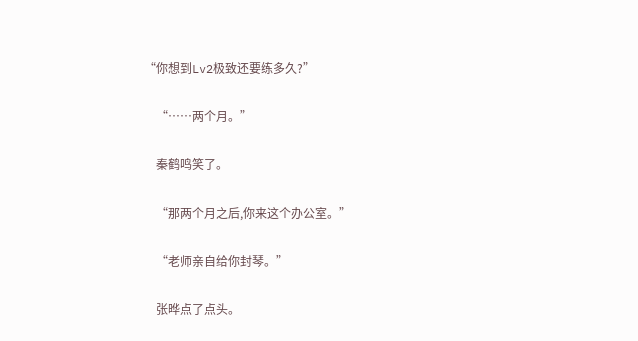“你想到Lv2极致还要练多久?”

    “……两个月。”

    秦鹤鸣笑了。

    “那两个月之后,你来这个办公室。”

    “老师亲自给你封琴。”

    张晔点了点头。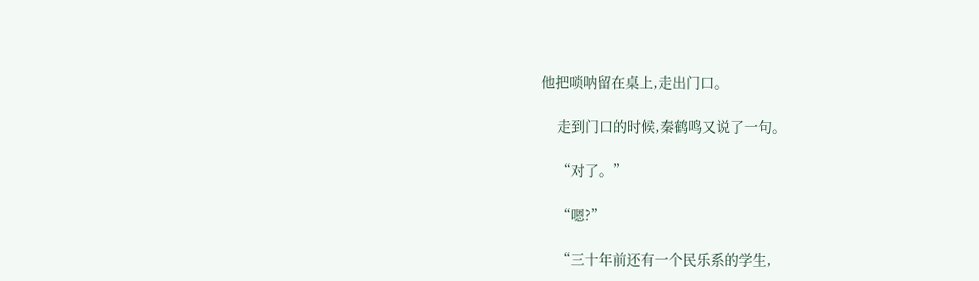他把唢呐留在桌上,走出门口。

    走到门口的时候,秦鹤鸣又说了一句。

    “对了。”

    “嗯?”

    “三十年前还有一个民乐系的学生,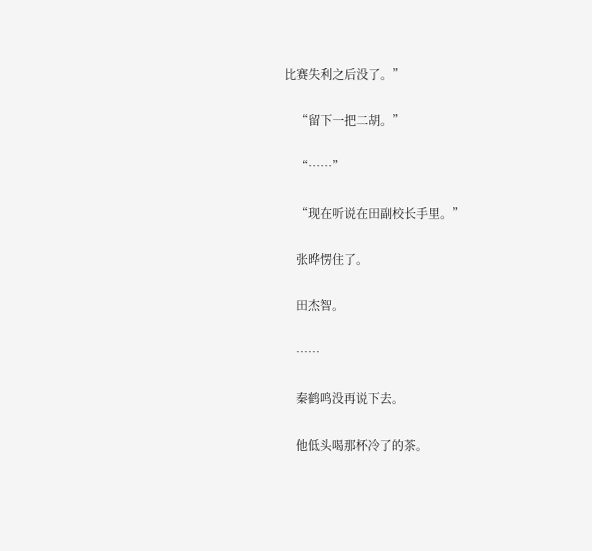比赛失利之后没了。”

    “留下一把二胡。”

    “……”

    “现在听说在田副校长手里。”

    张晔愣住了。

    田杰智。

    ……

    秦鹤鸣没再说下去。

    他低头喝那杯冷了的茶。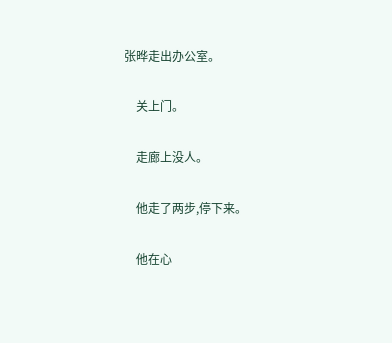张晔走出办公室。

    关上门。

    走廊上没人。

    他走了两步,停下来。

    他在心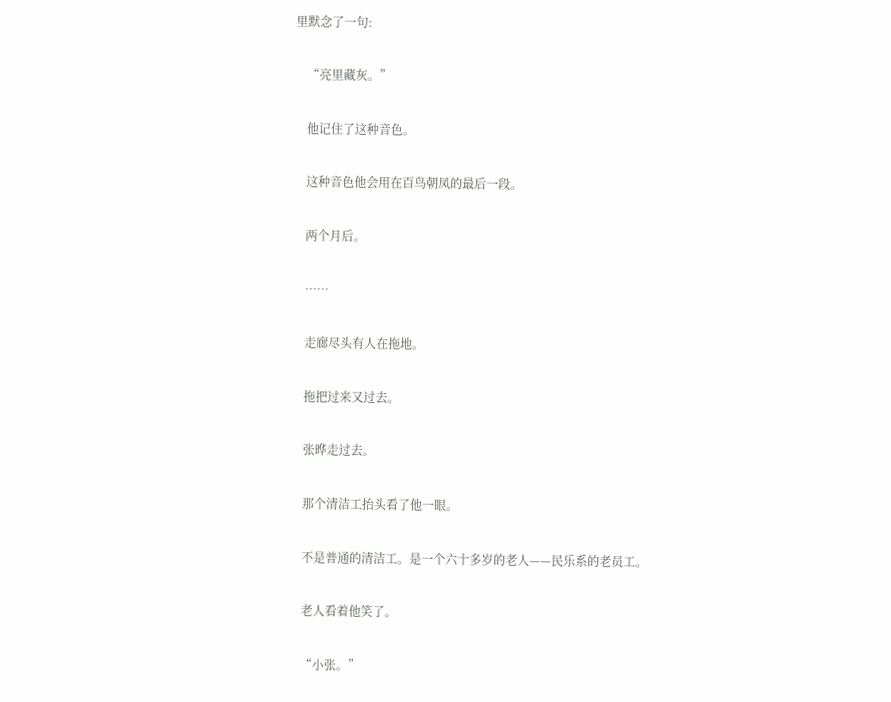里默念了一句:

    “亮里藏灰。”

    他记住了这种音色。

    这种音色他会用在百鸟朝凤的最后一段。

    两个月后。

    ……

    走廊尽头有人在拖地。

    拖把过来又过去。

    张晔走过去。

    那个清洁工抬头看了他一眼。

    不是普通的清洁工。是一个六十多岁的老人——民乐系的老员工。

    老人看着他笑了。

    “小张。”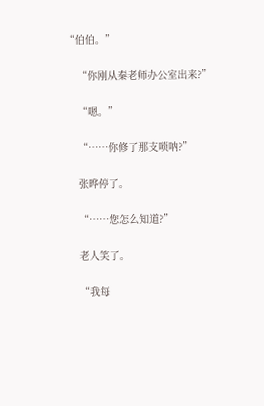“伯伯。”

    “你刚从秦老师办公室出来?”

    “嗯。”

    “……你修了那支唢呐?”

    张晔停了。

    “……您怎么知道?”

    老人笑了。

    “我每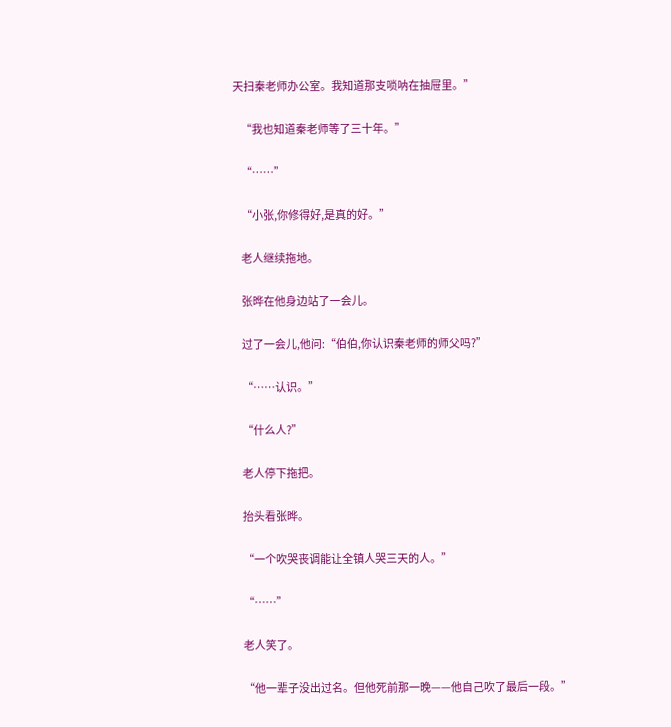天扫秦老师办公室。我知道那支唢呐在抽屉里。”

    “我也知道秦老师等了三十年。”

    “……”

    “小张,你修得好,是真的好。”

    老人继续拖地。

    张晔在他身边站了一会儿。

    过了一会儿,他问:“伯伯,你认识秦老师的师父吗?”

    “……认识。”

    “什么人?”

    老人停下拖把。

    抬头看张晔。

    “一个吹哭丧调能让全镇人哭三天的人。”

    “……”

    老人笑了。

    “他一辈子没出过名。但他死前那一晚——他自己吹了最后一段。”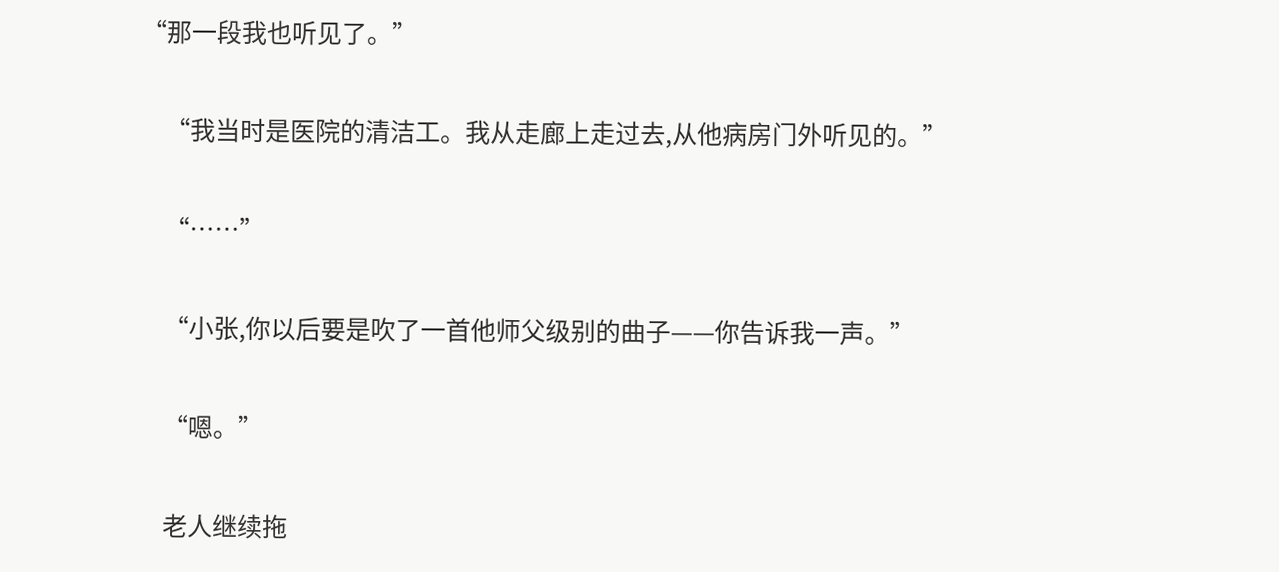“那一段我也听见了。”

    “我当时是医院的清洁工。我从走廊上走过去,从他病房门外听见的。”

    “……”

    “小张,你以后要是吹了一首他师父级别的曲子——你告诉我一声。”

    “嗯。”

    老人继续拖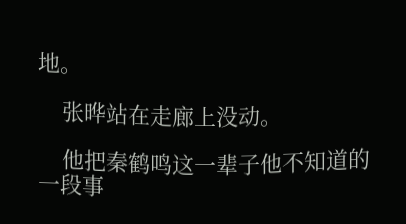地。

    张晔站在走廊上没动。

    他把秦鹤鸣这一辈子他不知道的一段事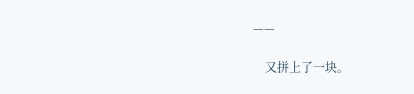——

    又拼上了一块。